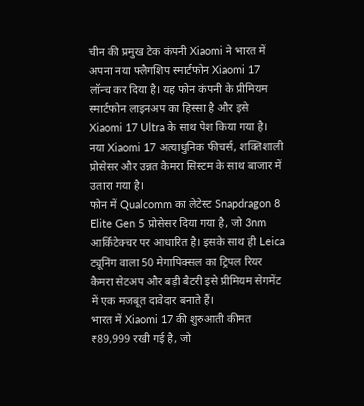चीन की प्रमुख टेक कंपनी Xiaomi ने भारत में अपना नया फ्लैगशिप स्मार्टफोन Xiaomi 17 लॉन्च कर दिया है। यह फोन कंपनी के प्रीमियम स्मार्टफोन लाइनअप का हिस्सा है और इसे Xiaomi 17 Ultra के साथ पेश किया गया है। नया Xiaomi 17 अत्याधुनिक फीचर्स, शक्तिशाली प्रोसेसर और उन्नत कैमरा सिस्टम के साथ बाजार में उतारा गया है।
फोन में Qualcomm का लेटेस्ट Snapdragon 8 Elite Gen 5 प्रोसेसर दिया गया है, जो 3nm आर्किटेक्चर पर आधारित है। इसके साथ ही Leica ट्यूनिंग वाला 50 मेगापिक्सल का ट्रिपल रियर कैमरा सेटअप और बड़ी बैटरी इसे प्रीमियम सेगमेंट में एक मजबूत दावेदार बनाते हैं।
भारत में Xiaomi 17 की शुरुआती कीमत ₹89,999 रखी गई है, जो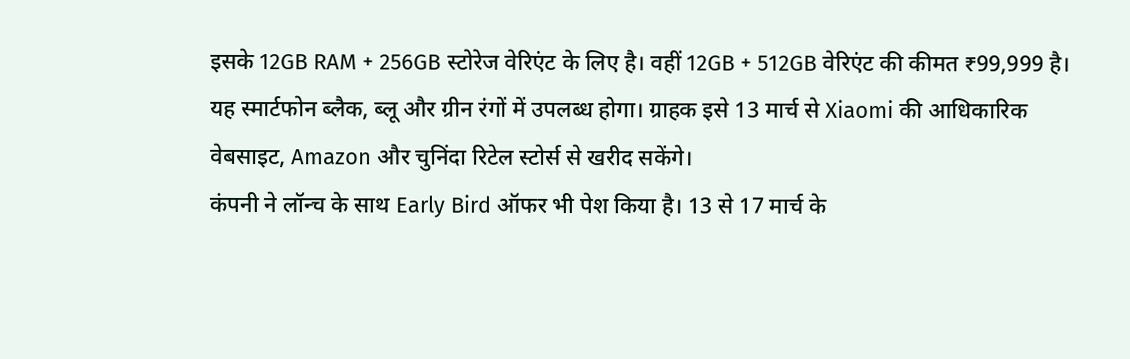इसके 12GB RAM + 256GB स्टोरेज वेरिएंट के लिए है। वहीं 12GB + 512GB वेरिएंट की कीमत ₹99,999 है।
यह स्मार्टफोन ब्लैक, ब्लू और ग्रीन रंगों में उपलब्ध होगा। ग्राहक इसे 13 मार्च से Xiaomi की आधिकारिक वेबसाइट, Amazon और चुनिंदा रिटेल स्टोर्स से खरीद सकेंगे।
कंपनी ने लॉन्च के साथ Early Bird ऑफर भी पेश किया है। 13 से 17 मार्च के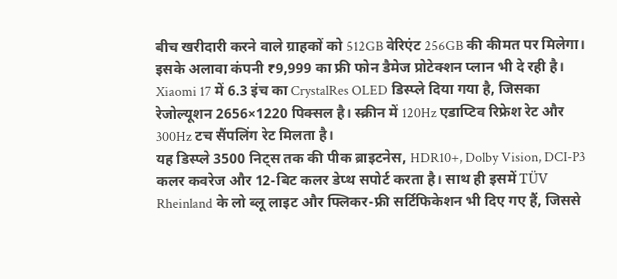बीच खरीदारी करने वाले ग्राहकों को 512GB वेरिएंट 256GB की कीमत पर मिलेगा। इसके अलावा कंपनी ₹9,999 का फ्री फोन डैमेज प्रोटेक्शन प्लान भी दे रही है।
Xiaomi 17 में 6.3 इंच का CrystalRes OLED डिस्प्ले दिया गया है, जिसका रेजोल्यूशन 2656×1220 पिक्सल है। स्क्रीन में 120Hz एडाप्टिव रिफ्रेश रेट और 300Hz टच सैंपलिंग रेट मिलता है।
यह डिस्प्ले 3500 निट्स तक की पीक ब्राइटनेस, HDR10+, Dolby Vision, DCI-P3 कलर कवरेज और 12-बिट कलर डेप्थ सपोर्ट करता है। साथ ही इसमें TÜV Rheinland के लो ब्लू लाइट और फ्लिकर-फ्री सर्टिफिकेशन भी दिए गए हैं, जिससे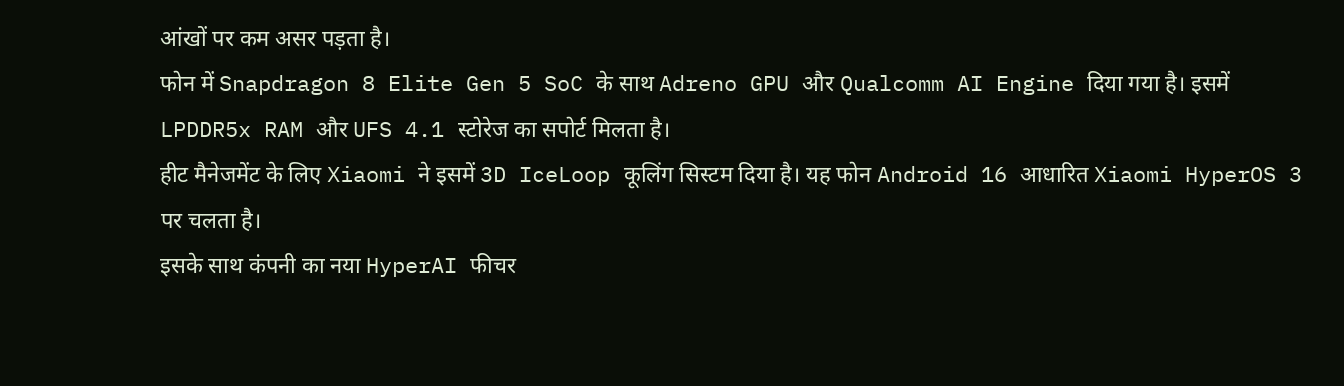आंखों पर कम असर पड़ता है।
फोन में Snapdragon 8 Elite Gen 5 SoC के साथ Adreno GPU और Qualcomm AI Engine दिया गया है। इसमें LPDDR5x RAM और UFS 4.1 स्टोरेज का सपोर्ट मिलता है।
हीट मैनेजमेंट के लिए Xiaomi ने इसमें 3D IceLoop कूलिंग सिस्टम दिया है। यह फोन Android 16 आधारित Xiaomi HyperOS 3 पर चलता है।
इसके साथ कंपनी का नया HyperAI फीचर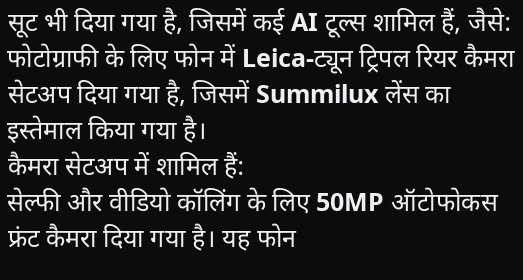सूट भी दिया गया है, जिसमें कई AI टूल्स शामिल हैं, जैसे:
फोटोग्राफी के लिए फोन में Leica-ट्यून ट्रिपल रियर कैमरा सेटअप दिया गया है, जिसमें Summilux लेंस का इस्तेमाल किया गया है।
कैमरा सेटअप में शामिल हैं:
सेल्फी और वीडियो कॉलिंग के लिए 50MP ऑटोफोकस फ्रंट कैमरा दिया गया है। यह फोन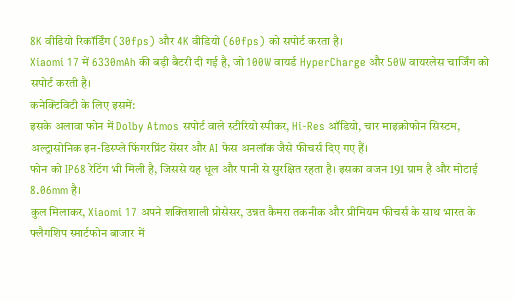8K वीडियो रिकॉर्डिंग (30fps) और 4K वीडियो (60fps) को सपोर्ट करता है।
Xiaomi 17 में 6330mAh की बड़ी बैटरी दी गई है, जो 100W वायर्ड HyperCharge और 50W वायरलेस चार्जिंग को सपोर्ट करती है।
कनेक्टिविटी के लिए इसमें:
इसके अलावा फोन में Dolby Atmos सपोर्ट वाले स्टीरियो स्पीकर, Hi-Res ऑडियो, चार माइक्रोफोन सिस्टम, अल्ट्रासोनिक इन-डिस्प्ले फिंगरप्रिंट सेंसर और AI फेस अनलॉक जैसे फीचर्स दिए गए हैं।
फोन को IP68 रेटिंग भी मिली है, जिससे यह धूल और पानी से सुरक्षित रहता है। इसका वजन 191 ग्राम है और मोटाई 8.06mm है।
कुल मिलाकर, Xiaomi 17 अपने शक्तिशाली प्रोसेसर, उन्नत कैमरा तकनीक और प्रीमियम फीचर्स के साथ भारत के फ्लैगशिप स्मार्टफोन बाजार में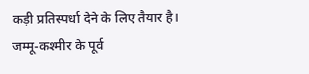कड़ी प्रतिस्पर्धा देने के लिए तैयार है।
जम्मू-कश्मीर के पूर्व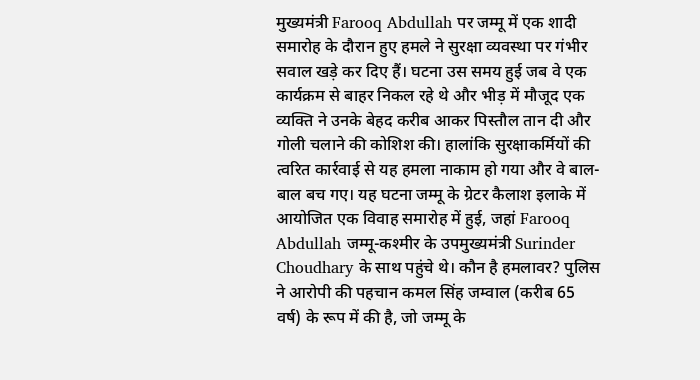मुख्यमंत्री Farooq Abdullah पर जम्मू में एक शादी समारोह के दौरान हुए हमले ने सुरक्षा व्यवस्था पर गंभीर सवाल खड़े कर दिए हैं। घटना उस समय हुई जब वे एक कार्यक्रम से बाहर निकल रहे थे और भीड़ में मौजूद एक व्यक्ति ने उनके बेहद करीब आकर पिस्तौल तान दी और गोली चलाने की कोशिश की। हालांकि सुरक्षाकर्मियों की त्वरित कार्रवाई से यह हमला नाकाम हो गया और वे बाल-बाल बच गए। यह घटना जम्मू के ग्रेटर कैलाश इलाके में आयोजित एक विवाह समारोह में हुई, जहां Farooq Abdullah जम्मू-कश्मीर के उपमुख्यमंत्री Surinder Choudhary के साथ पहुंचे थे। कौन है हमलावर? पुलिस ने आरोपी की पहचान कमल सिंह जम्वाल (करीब 65 वर्ष) के रूप में की है, जो जम्मू के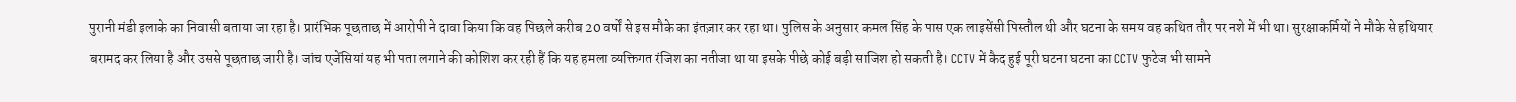पुरानी मंडी इलाके का निवासी बताया जा रहा है। प्रारंभिक पूछताछ में आरोपी ने दावा किया कि वह पिछले करीब 20 वर्षों से इस मौके का इंतज़ार कर रहा था। पुलिस के अनुसार कमल सिंह के पास एक लाइसेंसी पिस्तौल थी और घटना के समय वह कथित तौर पर नशे में भी था। सुरक्षाकर्मियों ने मौके से हथियार बरामद कर लिया है और उससे पूछताछ जारी है। जांच एजेंसियां यह भी पता लगाने की कोशिश कर रही हैं कि यह हमला व्यक्तिगत रंजिश का नतीजा था या इसके पीछे कोई बड़ी साजिश हो सकती है। CCTV में कैद हुई पूरी घटना घटना का CCTV फुटेज भी सामने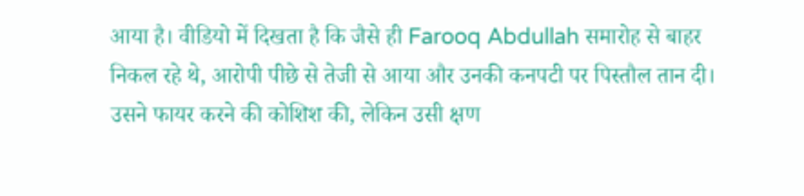आया है। वीडियो में दिखता है कि जैसे ही Farooq Abdullah समारोह से बाहर निकल रहे थे, आरोपी पीछे से तेजी से आया और उनकी कनपटी पर पिस्तौल तान दी। उसने फायर करने की कोशिश की, लेकिन उसी क्षण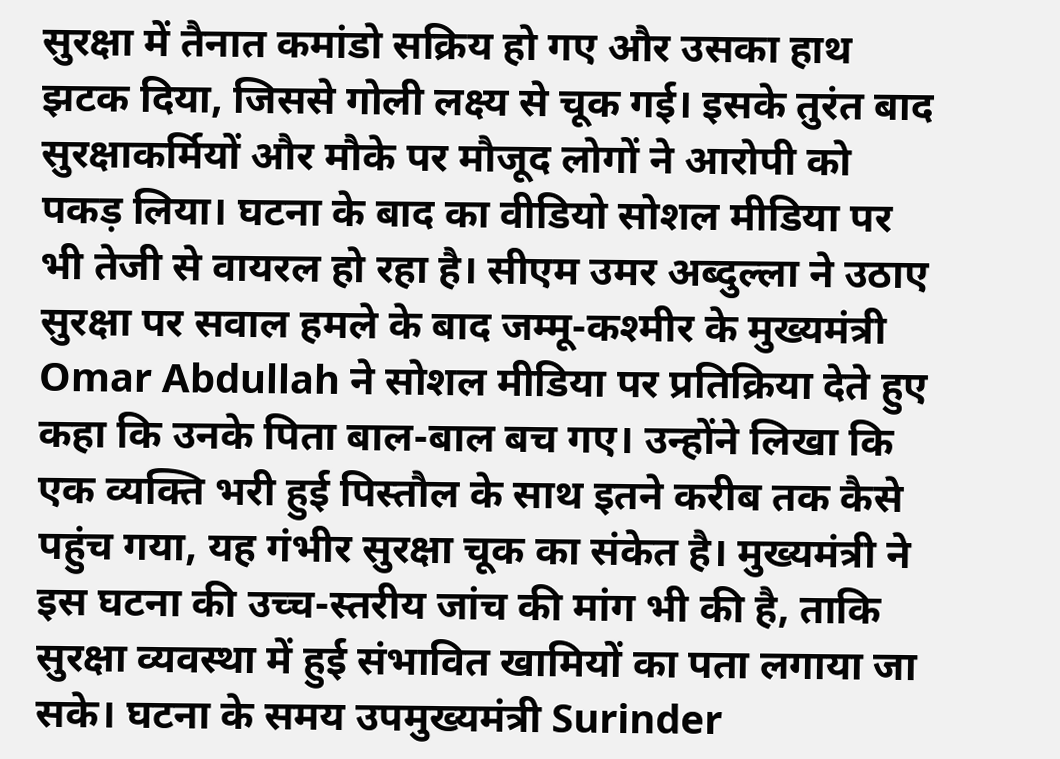सुरक्षा में तैनात कमांडो सक्रिय हो गए और उसका हाथ झटक दिया, जिससे गोली लक्ष्य से चूक गई। इसके तुरंत बाद सुरक्षाकर्मियों और मौके पर मौजूद लोगों ने आरोपी को पकड़ लिया। घटना के बाद का वीडियो सोशल मीडिया पर भी तेजी से वायरल हो रहा है। सीएम उमर अब्दुल्ला ने उठाए सुरक्षा पर सवाल हमले के बाद जम्मू-कश्मीर के मुख्यमंत्री Omar Abdullah ने सोशल मीडिया पर प्रतिक्रिया देते हुए कहा कि उनके पिता बाल-बाल बच गए। उन्होंने लिखा कि एक व्यक्ति भरी हुई पिस्तौल के साथ इतने करीब तक कैसे पहुंच गया, यह गंभीर सुरक्षा चूक का संकेत है। मुख्यमंत्री ने इस घटना की उच्च-स्तरीय जांच की मांग भी की है, ताकि सुरक्षा व्यवस्था में हुई संभावित खामियों का पता लगाया जा सके। घटना के समय उपमुख्यमंत्री Surinder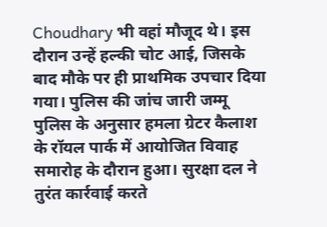Choudhary भी वहां मौजूद थे। इस दौरान उन्हें हल्की चोट आई, जिसके बाद मौके पर ही प्राथमिक उपचार दिया गया। पुलिस की जांच जारी जम्मू पुलिस के अनुसार हमला ग्रेटर कैलाश के रॉयल पार्क में आयोजित विवाह समारोह के दौरान हुआ। सुरक्षा दल ने तुरंत कार्रवाई करते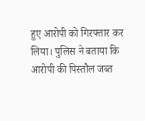हुए आरोपी को गिरफ्तार कर लिया। पुलिस ने बताया कि आरोपी की पिस्तौल जब्त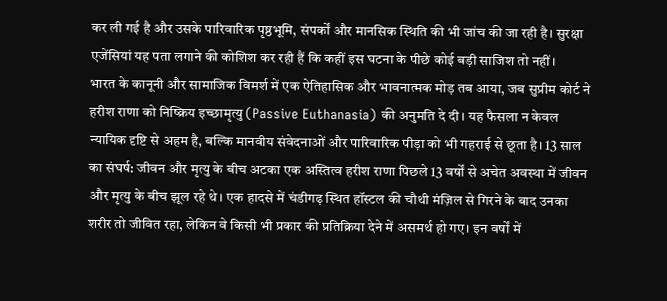कर ली गई है और उसके पारिवारिक पृष्ठभूमि, संपर्कों और मानसिक स्थिति की भी जांच की जा रही है। सुरक्षा एजेंसियां यह पता लगाने की कोशिश कर रही हैं कि कहीं इस घटना के पीछे कोई बड़ी साजिश तो नहीं।
भारत के कानूनी और सामाजिक विमर्श में एक ऐतिहासिक और भावनात्मक मोड़ तब आया, जब सुप्रीम कोर्ट ने हरीश राणा को निष्क्रिय इच्छामृत्यु (Passive Euthanasia) की अनुमति दे दी। यह फैसला न केवल न्यायिक दृष्टि से अहम है, बल्कि मानवीय संवेदनाओं और पारिवारिक पीड़ा को भी गहराई से छूता है। 13 साल का संघर्ष: जीवन और मृत्यु के बीच अटका एक अस्तित्व हरीश राणा पिछले 13 वर्षों से अचेत अवस्था में जीवन और मृत्यु के बीच झूल रहे थे। एक हादसे में चंडीगढ़ स्थित हॉस्टल की चौथी मंज़िल से गिरने के बाद उनका शरीर तो जीवित रहा, लेकिन वे किसी भी प्रकार की प्रतिक्रिया देने में असमर्थ हो गए। इन वर्षों में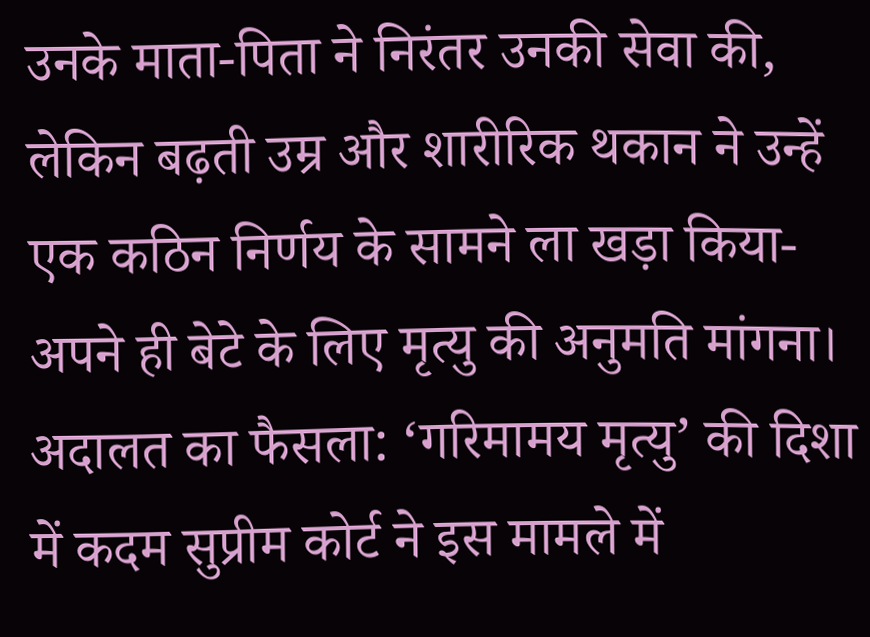उनके माता-पिता ने निरंतर उनकी सेवा की, लेकिन बढ़ती उम्र और शारीरिक थकान ने उन्हें एक कठिन निर्णय के सामने ला खड़ा किया-अपने ही बेटे के लिए मृत्यु की अनुमति मांगना। अदालत का फैसला: ‘गरिमामय मृत्यु’ की दिशा में कदम सुप्रीम कोर्ट ने इस मामले में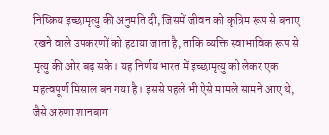निष्क्रिय इच्छामृत्यु की अनुमति दी, जिसमें जीवन को कृत्रिम रूप से बनाए रखने वाले उपकरणों को हटाया जाता है, ताकि व्यक्ति स्वाभाविक रूप से मृत्यु की ओर बढ़ सके। यह निर्णय भारत में इच्छामृत्यु को लेकर एक महत्वपूर्ण मिसाल बन गया है। इससे पहले भी ऐसे मामले सामने आए थे, जैसे अरुणा शानबाग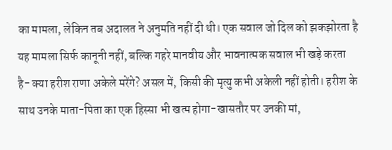का मामला, लेकिन तब अदालत ने अनुमति नहीं दी थी। एक सवाल जो दिल को झकझोरता है यह मामला सिर्फ कानूनी नहीं, बल्कि गहरे मानवीय और भावनात्मक सवाल भी खड़े करता है- क्या हरीश राणा अकेले मरेंगे? असल में, किसी की मृत्यु कभी अकेली नहीं होती। हरीश के साथ उनके माता-पिता का एक हिस्सा भी खत्म होगा-खासतौर पर उनकी मां,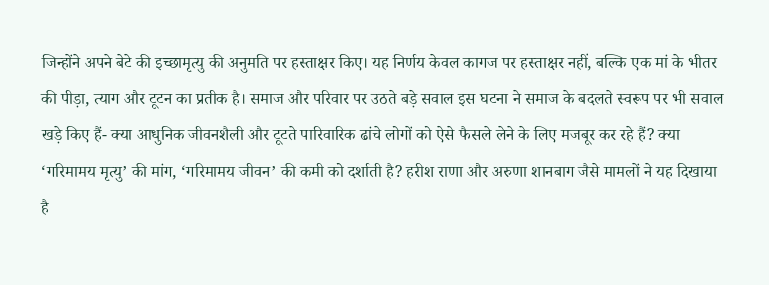जिन्होंने अपने बेटे की इच्छामृत्यु की अनुमति पर हस्ताक्षर किए। यह निर्णय केवल कागज पर हस्ताक्षर नहीं, बल्कि एक मां के भीतर की पीड़ा, त्याग और टूटन का प्रतीक है। समाज और परिवार पर उठते बड़े सवाल इस घटना ने समाज के बदलते स्वरूप पर भी सवाल खड़े किए हैं- क्या आधुनिक जीवनशैली और टूटते पारिवारिक ढांचे लोगों को ऐसे फैसले लेने के लिए मजबूर कर रहे हैं? क्या ‘गरिमामय मृत्यु’ की मांग, ‘गरिमामय जीवन’ की कमी को दर्शाती है? हरीश राणा और अरुणा शानबाग जैसे मामलों ने यह दिखाया है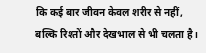कि कई बार जीवन केवल शरीर से नहीं, बल्कि रिश्तों और देखभाल से भी चलता है।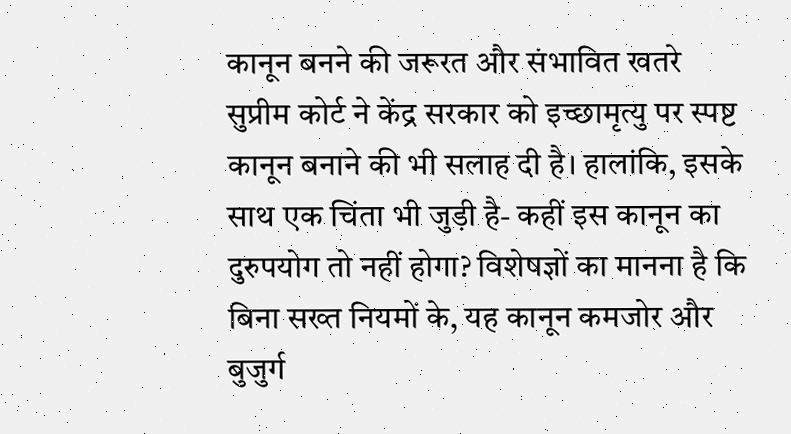कानून बनने की जरूरत और संभावित खतरे सुप्रीम कोर्ट ने केंद्र सरकार को इच्छामृत्यु पर स्पष्ट कानून बनाने की भी सलाह दी है। हालांकि, इसके साथ एक चिंता भी जुड़ी है- कहीं इस कानून का दुरुपयोग तो नहीं होगा? विशेषज्ञों का मानना है कि बिना सख्त नियमों के, यह कानून कमजोर और बुजुर्ग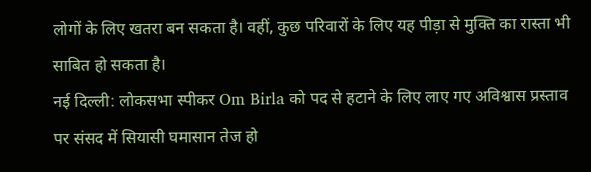लोगों के लिए खतरा बन सकता है। वहीं, कुछ परिवारों के लिए यह पीड़ा से मुक्ति का रास्ता भी साबित हो सकता है।
नई दिल्ली: लोकसभा स्पीकर Om Birla को पद से हटाने के लिए लाए गए अविश्वास प्रस्ताव पर संसद में सियासी घमासान तेज हो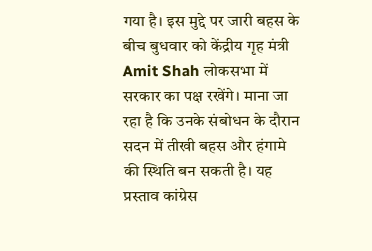गया है। इस मुद्दे पर जारी बहस के बीच बुधवार को केंद्रीय गृह मंत्री Amit Shah लोकसभा में सरकार का पक्ष रखेंगे। माना जा रहा है कि उनके संबोधन के दौरान सदन में तीखी बहस और हंगामे की स्थिति बन सकती है। यह प्रस्ताव कांग्रेस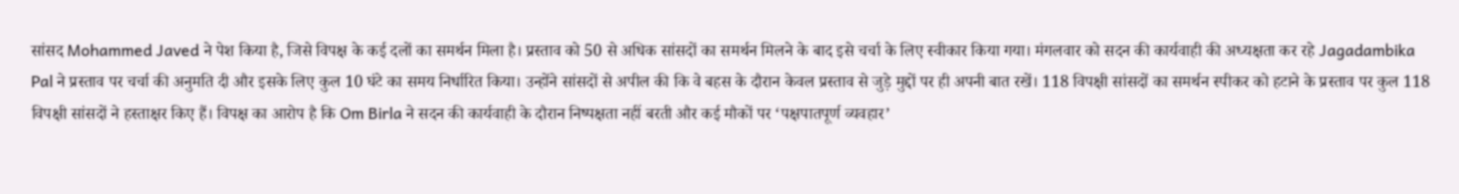सांसद Mohammed Javed ने पेश किया है, जिसे विपक्ष के कई दलों का समर्थन मिला है। प्रस्ताव को 50 से अधिक सांसदों का समर्थन मिलने के बाद इसे चर्चा के लिए स्वीकार किया गया। मंगलवार को सदन की कार्यवाही की अध्यक्षता कर रहे Jagadambika Pal ने प्रस्ताव पर चर्चा की अनुमति दी और इसके लिए कुल 10 घंटे का समय निर्धारित किया। उन्होंने सांसदों से अपील की कि वे बहस के दौरान केवल प्रस्ताव से जुड़े मुद्दों पर ही अपनी बात रखें। 118 विपक्षी सांसदों का समर्थन स्पीकर को हटाने के प्रस्ताव पर कुल 118 विपक्षी सांसदों ने हस्ताक्षर किए हैं। विपक्ष का आरोप है कि Om Birla ने सदन की कार्यवाही के दौरान निष्पक्षता नहीं बरती और कई मौकों पर ‘पक्षपातपूर्ण व्यवहार’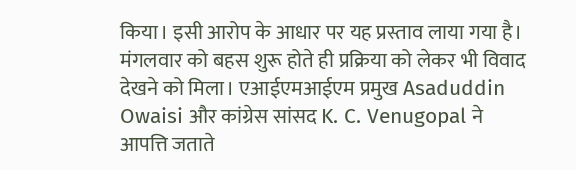किया। इसी आरोप के आधार पर यह प्रस्ताव लाया गया है। मंगलवार को बहस शुरू होते ही प्रक्रिया को लेकर भी विवाद देखने को मिला। एआईएमआईएम प्रमुख Asaduddin Owaisi और कांग्रेस सांसद K. C. Venugopal ने आपत्ति जताते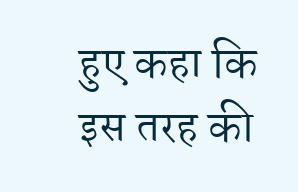हुए कहा कि इस तरह की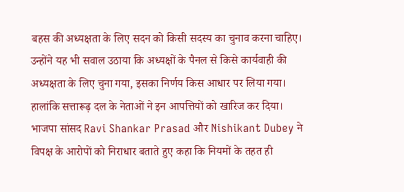बहस की अध्यक्षता के लिए सदन को किसी सदस्य का चुनाव करना चाहिए। उन्होंने यह भी सवाल उठाया कि अध्यक्षों के पैनल से किसे कार्यवाही की अध्यक्षता के लिए चुना गया, इसका निर्णय किस आधार पर लिया गया। हालांकि सत्तारूढ़ दल के नेताओं ने इन आपत्तियों को खारिज कर दिया। भाजपा सांसद Ravi Shankar Prasad और Nishikant Dubey ने विपक्ष के आरोपों को निराधार बताते हुए कहा कि नियमों के तहत ही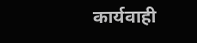कार्यवाही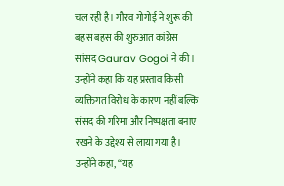चल रही है। गौरव गोगोई ने शुरू की बहस बहस की शुरुआत कांग्रेस सांसद Gaurav Gogoi ने की। उन्होंने कहा कि यह प्रस्ताव किसी व्यक्तिगत विरोध के कारण नहीं बल्कि संसद की गरिमा और निष्पक्षता बनाए रखने के उद्देश्य से लाया गया है। उन्होंने कहा, “यह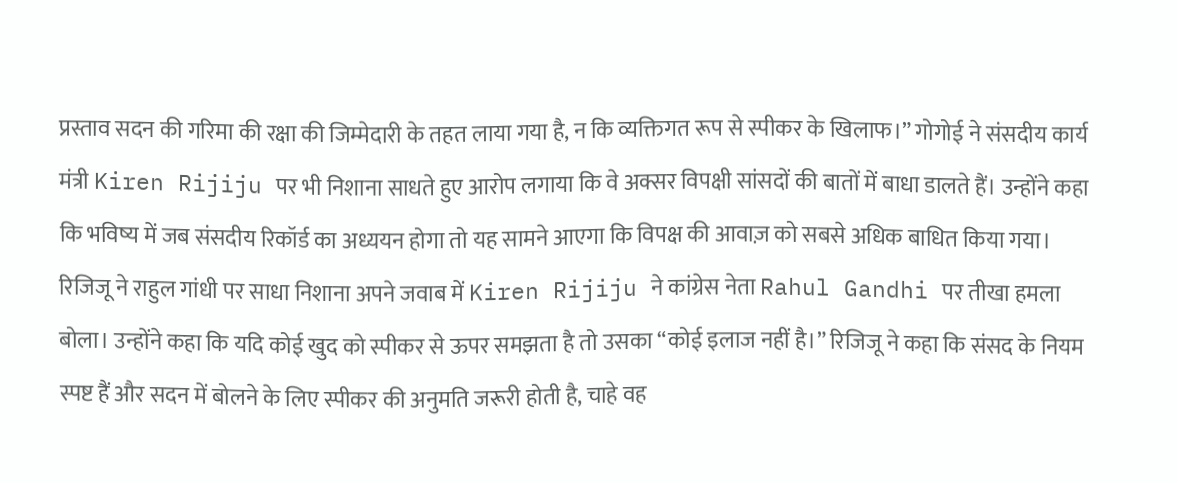प्रस्ताव सदन की गरिमा की रक्षा की जिम्मेदारी के तहत लाया गया है, न कि व्यक्तिगत रूप से स्पीकर के खिलाफ।” गोगोई ने संसदीय कार्य मंत्री Kiren Rijiju पर भी निशाना साधते हुए आरोप लगाया कि वे अक्सर विपक्षी सांसदों की बातों में बाधा डालते हैं। उन्होंने कहा कि भविष्य में जब संसदीय रिकॉर्ड का अध्ययन होगा तो यह सामने आएगा कि विपक्ष की आवाज़ को सबसे अधिक बाधित किया गया। रिजिजू ने राहुल गांधी पर साधा निशाना अपने जवाब में Kiren Rijiju ने कांग्रेस नेता Rahul Gandhi पर तीखा हमला बोला। उन्होंने कहा कि यदि कोई खुद को स्पीकर से ऊपर समझता है तो उसका “कोई इलाज नहीं है।” रिजिजू ने कहा कि संसद के नियम स्पष्ट हैं और सदन में बोलने के लिए स्पीकर की अनुमति जरूरी होती है, चाहे वह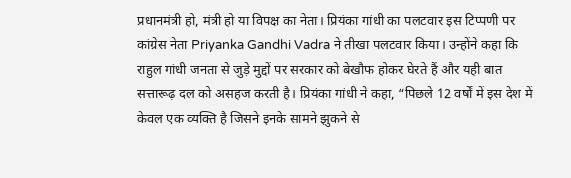प्रधानमंत्री हो, मंत्री हो या विपक्ष का नेता। प्रियंका गांधी का पलटवार इस टिप्पणी पर कांग्रेस नेता Priyanka Gandhi Vadra ने तीखा पलटवार किया। उन्होंने कहा कि राहुल गांधी जनता से जुड़े मुद्दों पर सरकार को बेखौफ होकर घेरते हैं और यही बात सत्तारूढ़ दल को असहज करती है। प्रियंका गांधी ने कहा, “पिछले 12 वर्षों में इस देश में केवल एक व्यक्ति है जिसने इनके सामने झुकने से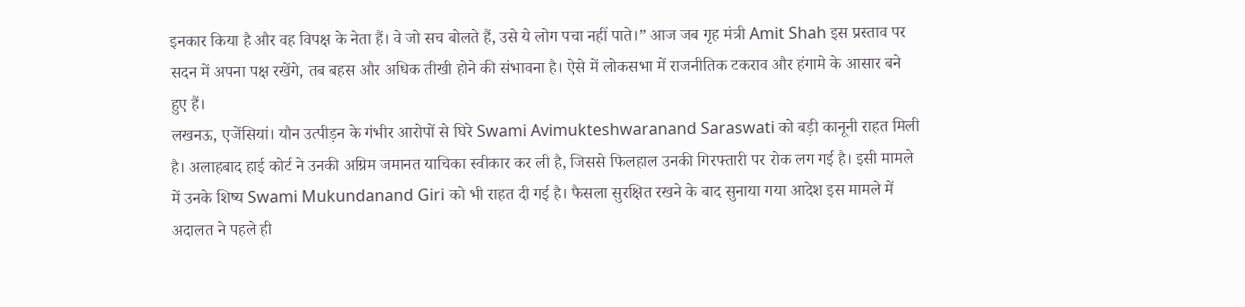इनकार किया है और वह विपक्ष के नेता हैं। वे जो सच बोलते हैं, उसे ये लोग पचा नहीं पाते।” आज जब गृह मंत्री Amit Shah इस प्रस्ताव पर सदन में अपना पक्ष रखेंगे, तब बहस और अधिक तीखी होने की संभावना है। ऐसे में लोकसभा में राजनीतिक टकराव और हंगामे के आसार बने हुए हैं।
लखनऊ, एजेंसियां। यौन उत्पीड़न के गंभीर आरोपों से घिरे Swami Avimukteshwaranand Saraswati को बड़ी कानूनी राहत मिली है। अलाहबाद हाई कोर्ट ने उनकी अग्रिम जमानत याचिका स्वीकार कर ली है, जिससे फिलहाल उनकी गिरफ्तारी पर रोक लग गई है। इसी मामले में उनके शिष्य Swami Mukundanand Giri को भी राहत दी गई है। फैसला सुरक्षित रखने के बाद सुनाया गया आदेश इस मामले में अदालत ने पहले ही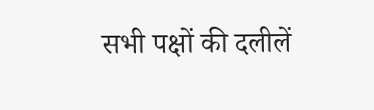सभी पक्षों की दलीलें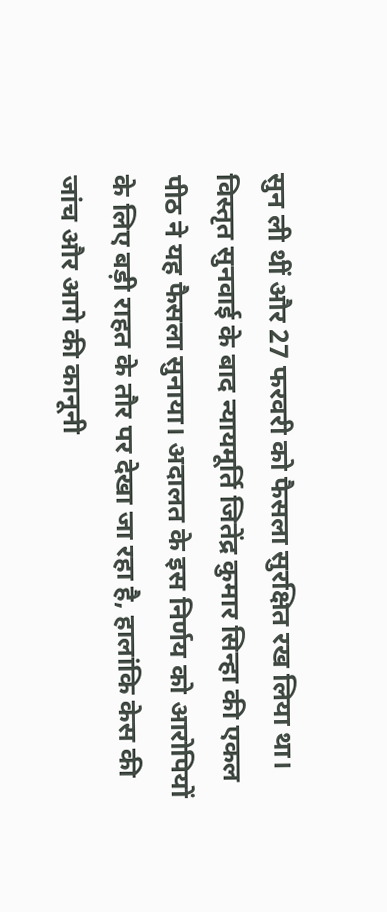सुन ली थीं और 27 फरवरी को फैसला सुरक्षित रख लिया था। विस्तृत सुनवाई के बाद न्यायमूर्ति जितेंद्र कुमार सिन्हा की एकल पीठ ने यह फैसला सुनाया। अदालत के इस निर्णय को आरोपियों के लिए बड़ी राहत के तौर पर देखा जा रहा है, हालांकि केस की जांच और आगे की कानूनी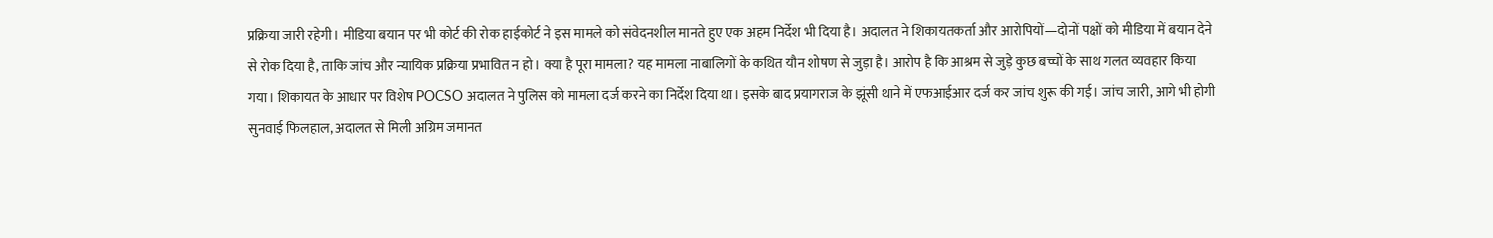प्रक्रिया जारी रहेगी। मीडिया बयान पर भी कोर्ट की रोक हाईकोर्ट ने इस मामले को संवेदनशील मानते हुए एक अहम निर्देश भी दिया है। अदालत ने शिकायतकर्ता और आरोपियों—दोनों पक्षों को मीडिया में बयान देने से रोक दिया है, ताकि जांच और न्यायिक प्रक्रिया प्रभावित न हो। क्या है पूरा मामला? यह मामला नाबालिगों के कथित यौन शोषण से जुड़ा है। आरोप है कि आश्रम से जुड़े कुछ बच्चों के साथ गलत व्यवहार किया गया। शिकायत के आधार पर विशेष POCSO अदालत ने पुलिस को मामला दर्ज करने का निर्देश दिया था। इसके बाद प्रयागराज के झूंसी थाने में एफआईआर दर्ज कर जांच शुरू की गई। जांच जारी, आगे भी होगी सुनवाई फिलहाल, अदालत से मिली अग्रिम जमानत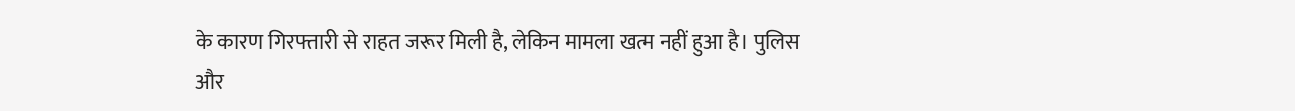के कारण गिरफ्तारी से राहत जरूर मिली है, लेकिन मामला खत्म नहीं हुआ है। पुलिस और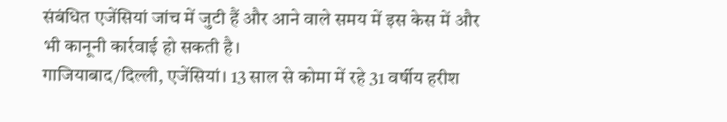संबंधित एजेंसियां जांच में जुटी हैं और आने वाले समय में इस केस में और भी कानूनी कार्रवाई हो सकती है।
गाजियाबाद/दिल्ली, एजेंसियां। 13 साल से कोमा में रहे 31 वर्षीय हरीश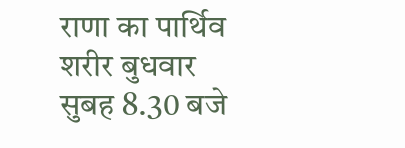राणा का पार्थिव शरीर बुधवार सुबह 8.30 बजे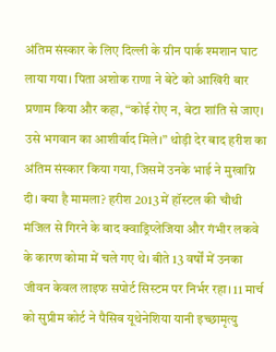अंतिम संस्कार के लिए दिल्ली के ग्रीन पार्क श्मशान घाट लाया गया। पिता अशोक राणा ने बेटे को आखिरी बार प्रणाम किया और कहा, “कोई रोए न, बेटा शांति से जाए। उसे भगवान का आशीर्वाद मिले।” थोड़ी देर बाद हरीश का अंतिम संस्कार किया गया, जिसमें उनके भाई ने मुखाग्नि दी। क्या है मामला? हरीश 2013 में हॉस्टल की चौथी मंजिल से गिरने के बाद क्वाड्रिप्लेजिया और गंभीर लकवे के कारण कोमा में चले गए थे। बीते 13 वर्षों में उनका जीवन केवल लाइफ सपोर्ट सिस्टम पर निर्भर रहा। 11 मार्च को सुप्रीम कोर्ट ने पैसिव यूथेनेशिया यानी इच्छामृत्यु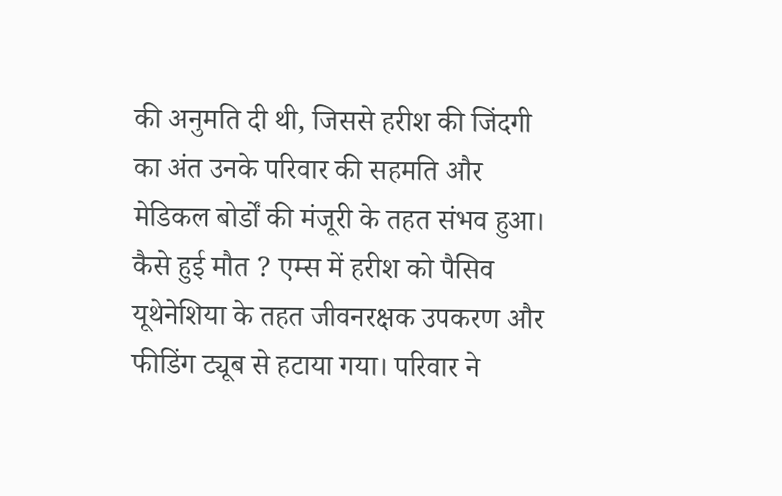की अनुमति दी थी, जिससे हरीश की जिंदगी का अंत उनके परिवार की सहमति और मेडिकल बोर्डों की मंजूरी के तहत संभव हुआ। कैसे हुई मौत ? एम्स में हरीश को पैसिव यूथेनेशिया के तहत जीवनरक्षक उपकरण और फीडिंग ट्यूब से हटाया गया। परिवार ने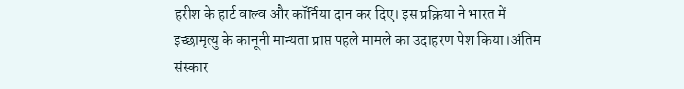हरीश के हार्ट वाल्व और कॉर्निया दान कर दिए। इस प्रक्रिया ने भारत में इच्छामृत्यु के कानूनी मान्यता प्राप्त पहले मामले का उदाहरण पेश किया।अंतिम संस्कार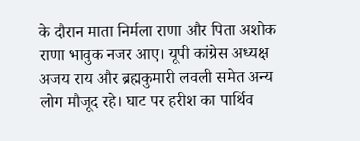के दौरान माता निर्मला राणा और पिता अशोक राणा भावुक नजर आए। यूपी कांग्रेस अध्यक्ष अजय राय और ब्रह्मकुमारी लवली समेत अन्य लोग मौजूद रहे। घाट पर हरीश का पार्थिव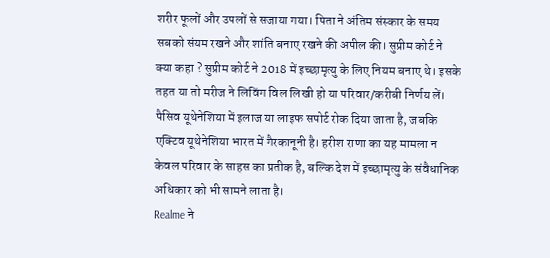शरीर फूलों और उपलों से सजाया गया। पिता ने अंतिम संस्कार के समय सबको संयम रखने और शांति बनाए रखने की अपील की। सुप्रीम कोर्ट ने क्या कहा ? सुप्रीम कोर्ट ने 2018 में इच्छामृत्यु के लिए नियम बनाए थे। इसके तहत या तो मरीज ने लिविंग विल लिखी हो या परिवार/करीबी निर्णय लें। पैसिव यूथेनेशिया में इलाज या लाइफ सपोर्ट रोक दिया जाता है, जबकि एक्टिव यूथेनेशिया भारत में गैरकानूनी है। हरीश राणा का यह मामला न केवल परिवार के साहस का प्रतीक है, बल्कि देश में इच्छामृत्यु के संवैधानिक अधिकार को भी सामने लाता है।
Realme ने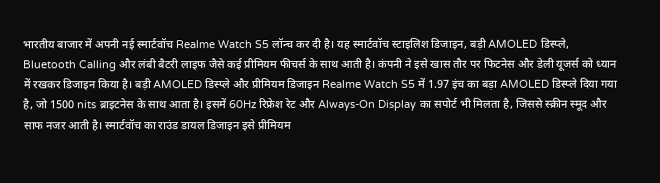भारतीय बाजार में अपनी नई स्मार्टवॉच Realme Watch S5 लॉन्च कर दी है। यह स्मार्टवॉच स्टाइलिश डिजाइन, बड़ी AMOLED डिस्प्ले, Bluetooth Calling और लंबी बैटरी लाइफ जैसे कई प्रीमियम फीचर्स के साथ आती है। कंपनी ने इसे खास तौर पर फिटनेस और डेली यूजर्स को ध्यान में रखकर डिजाइन किया है। बड़ी AMOLED डिस्प्ले और प्रीमियम डिजाइन Realme Watch S5 में 1.97 इंच का बड़ा AMOLED डिस्प्ले दिया गया है, जो 1500 nits ब्राइटनेस के साथ आता है। इसमें 60Hz रिफ्रेश रेट और Always-On Display का सपोर्ट भी मिलता है, जिससे स्क्रीन स्मूद और साफ नजर आती है। स्मार्टवॉच का राउंड डायल डिजाइन इसे प्रीमियम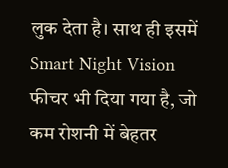लुक देता है। साथ ही इसमें Smart Night Vision फीचर भी दिया गया है, जो कम रोशनी में बेहतर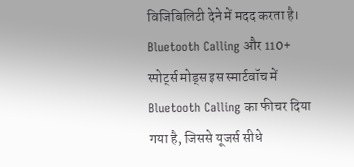विजिबिलिटी देने में मदद करता है। Bluetooth Calling और 110+ स्पोर्ट्स मोड्स इस स्मार्टवॉच में Bluetooth Calling का फीचर दिया गया है, जिससे यूजर्स सीधे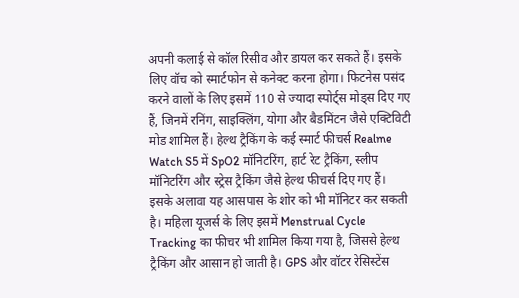अपनी कलाई से कॉल रिसीव और डायल कर सकते हैं। इसके लिए वॉच को स्मार्टफोन से कनेक्ट करना होगा। फिटनेस पसंद करने वालों के लिए इसमें 110 से ज्यादा स्पोर्ट्स मोड्स दिए गए हैं, जिनमें रनिंग, साइक्लिंग, योगा और बैडमिंटन जैसे एक्टिविटी मोड शामिल हैं। हेल्थ ट्रैकिंग के कई स्मार्ट फीचर्स Realme Watch S5 में SpO2 मॉनिटरिंग, हार्ट रेट ट्रैकिंग, स्लीप मॉनिटरिंग और स्ट्रेस ट्रैकिंग जैसे हेल्थ फीचर्स दिए गए हैं। इसके अलावा यह आसपास के शोर को भी मॉनिटर कर सकती है। महिला यूजर्स के लिए इसमें Menstrual Cycle Tracking का फीचर भी शामिल किया गया है, जिससे हेल्थ ट्रैकिंग और आसान हो जाती है। GPS और वॉटर रेसिस्टेंस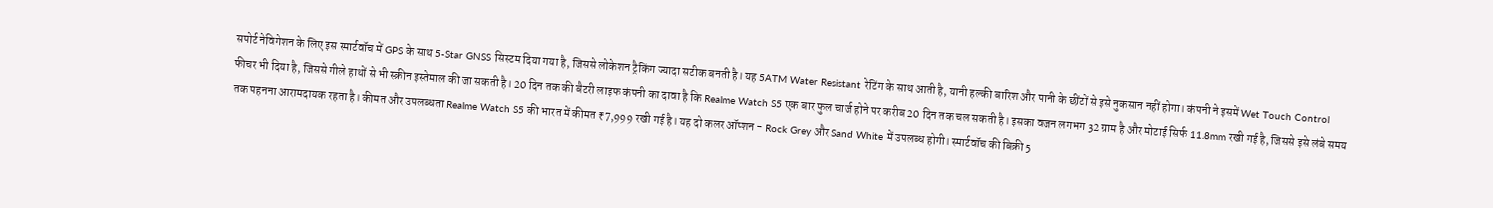सपोर्ट नेविगेशन के लिए इस स्मार्टवॉच में GPS के साथ 5-Star GNSS सिस्टम दिया गया है, जिससे लोकेशन ट्रैकिंग ज्यादा सटीक बनती है। यह 5ATM Water Resistant रेटिंग के साथ आती है, यानी हल्की बारिश और पानी के छींटों से इसे नुकसान नहीं होगा। कंपनी ने इसमें Wet Touch Control फीचर भी दिया है, जिससे गीले हाथों से भी स्क्रीन इस्तेमाल की जा सकती है। 20 दिन तक की बैटरी लाइफ कंपनी का दावा है कि Realme Watch S5 एक बार फुल चार्ज होने पर करीब 20 दिन तक चल सकती है। इसका वजन लगभग 32 ग्राम है और मोटाई सिर्फ 11.8mm रखी गई है, जिससे इसे लंबे समय तक पहनना आरामदायक रहता है। कीमत और उपलब्धता Realme Watch S5 की भारत में कीमत ₹7,999 रखी गई है। यह दो कलर ऑप्शन - Rock Grey और Sand White में उपलब्ध होगी। स्मार्टवॉच की बिक्री 5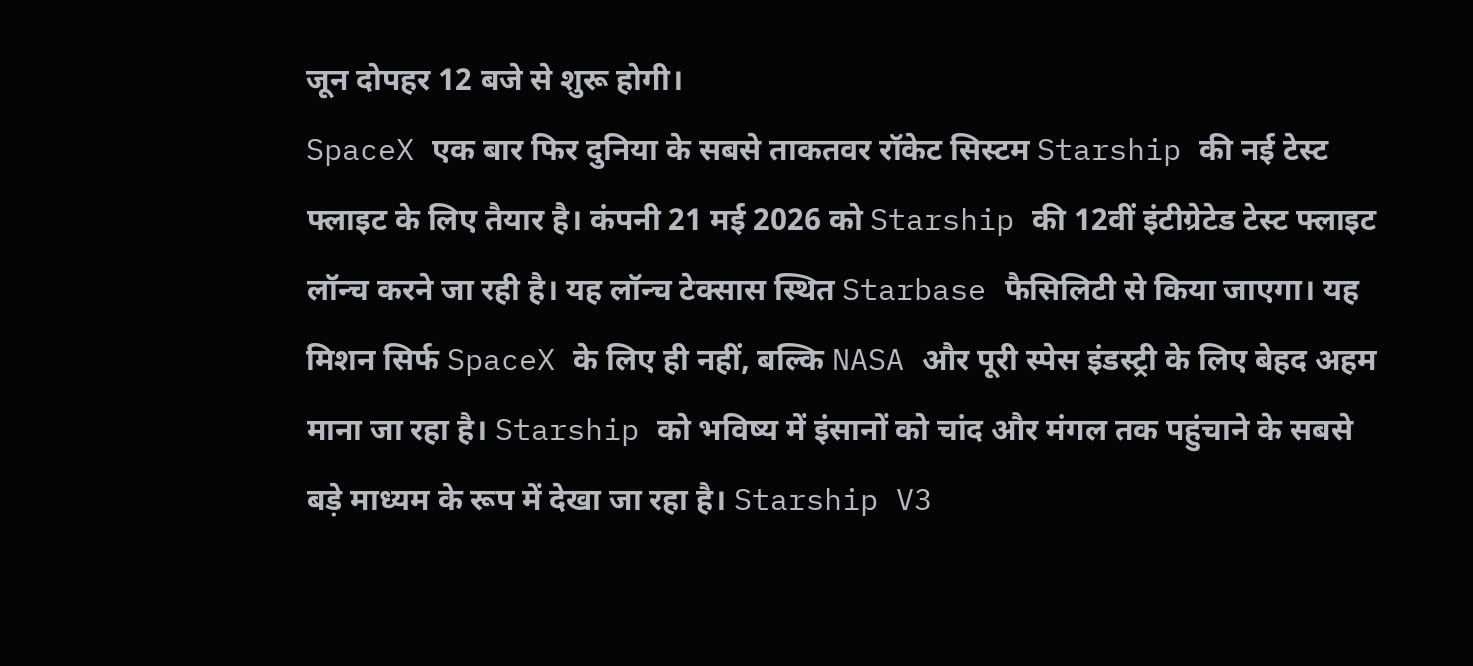जून दोपहर 12 बजे से शुरू होगी।
SpaceX एक बार फिर दुनिया के सबसे ताकतवर रॉकेट सिस्टम Starship की नई टेस्ट फ्लाइट के लिए तैयार है। कंपनी 21 मई 2026 को Starship की 12वीं इंटीग्रेटेड टेस्ट फ्लाइट लॉन्च करने जा रही है। यह लॉन्च टेक्सास स्थित Starbase फैसिलिटी से किया जाएगा। यह मिशन सिर्फ SpaceX के लिए ही नहीं, बल्कि NASA और पूरी स्पेस इंडस्ट्री के लिए बेहद अहम माना जा रहा है। Starship को भविष्य में इंसानों को चांद और मंगल तक पहुंचाने के सबसे बड़े माध्यम के रूप में देखा जा रहा है। Starship V3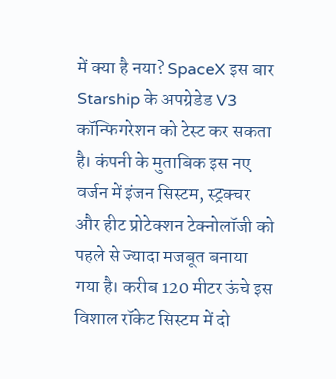में क्या है नया? SpaceX इस बार Starship के अपग्रेडेड V3 कॉन्फिगरेशन को टेस्ट कर सकता है। कंपनी के मुताबिक इस नए वर्जन में इंजन सिस्टम, स्ट्रक्चर और हीट प्रोटेक्शन टेक्नोलॉजी को पहले से ज्यादा मजबूत बनाया गया है। करीब 120 मीटर ऊंचे इस विशाल रॉकेट सिस्टम में दो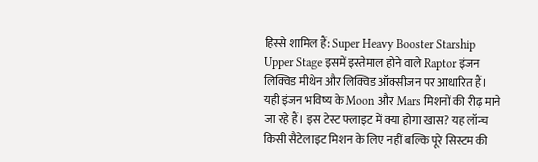हिस्से शामिल हैं: Super Heavy Booster Starship Upper Stage इसमें इस्तेमाल होने वाले Raptor इंजन लिक्विड मीथेन और लिक्विड ऑक्सीजन पर आधारित हैं। यही इंजन भविष्य के Moon और Mars मिशनों की रीढ़ माने जा रहे हैं। इस टेस्ट फ्लाइट में क्या होगा खास? यह लॉन्च किसी सैटेलाइट मिशन के लिए नहीं बल्कि पूरे सिस्टम की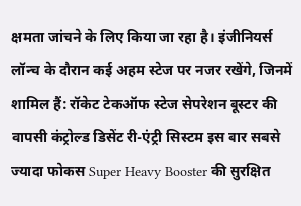क्षमता जांचने के लिए किया जा रहा है। इंजीनियर्स लॉन्च के दौरान कई अहम स्टेज पर नजर रखेंगे, जिनमें शामिल हैं: रॉकेट टेकऑफ स्टेज सेपरेशन बूस्टर की वापसी कंट्रोल्ड डिसेंट री-एंट्री सिस्टम इस बार सबसे ज्यादा फोकस Super Heavy Booster की सुरक्षित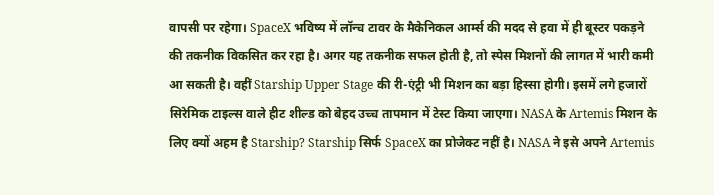वापसी पर रहेगा। SpaceX भविष्य में लॉन्च टावर के मैकेनिकल आर्म्स की मदद से हवा में ही बूस्टर पकड़ने की तकनीक विकसित कर रहा है। अगर यह तकनीक सफल होती है, तो स्पेस मिशनों की लागत में भारी कमी आ सकती है। वहीं Starship Upper Stage की री-एंट्री भी मिशन का बड़ा हिस्सा होगी। इसमें लगे हजारों सिरेमिक टाइल्स वाले हीट शील्ड को बेहद उच्च तापमान में टेस्ट किया जाएगा। NASA के Artemis मिशन के लिए क्यों अहम है Starship? Starship सिर्फ SpaceX का प्रोजेक्ट नहीं है। NASA ने इसे अपने Artemis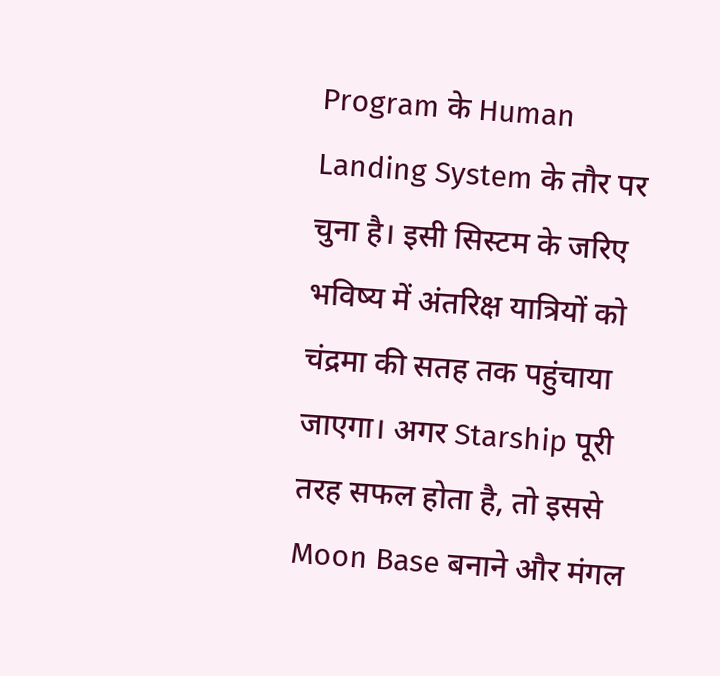Program के Human Landing System के तौर पर चुना है। इसी सिस्टम के जरिए भविष्य में अंतरिक्ष यात्रियों को चंद्रमा की सतह तक पहुंचाया जाएगा। अगर Starship पूरी तरह सफल होता है, तो इससे Moon Base बनाने और मंगल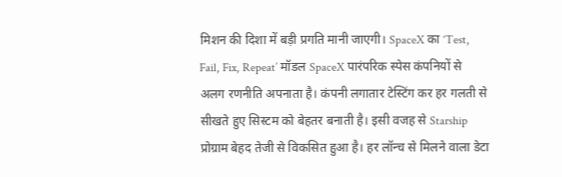मिशन की दिशा में बड़ी प्रगति मानी जाएगी। SpaceX का ‘Test, Fail, Fix, Repeat’ मॉडल SpaceX पारंपरिक स्पेस कंपनियों से अलग रणनीति अपनाता है। कंपनी लगातार टेस्टिंग कर हर गलती से सीखते हुए सिस्टम को बेहतर बनाती है। इसी वजह से Starship प्रोग्राम बेहद तेजी से विकसित हुआ है। हर लॉन्च से मिलने वाला डेटा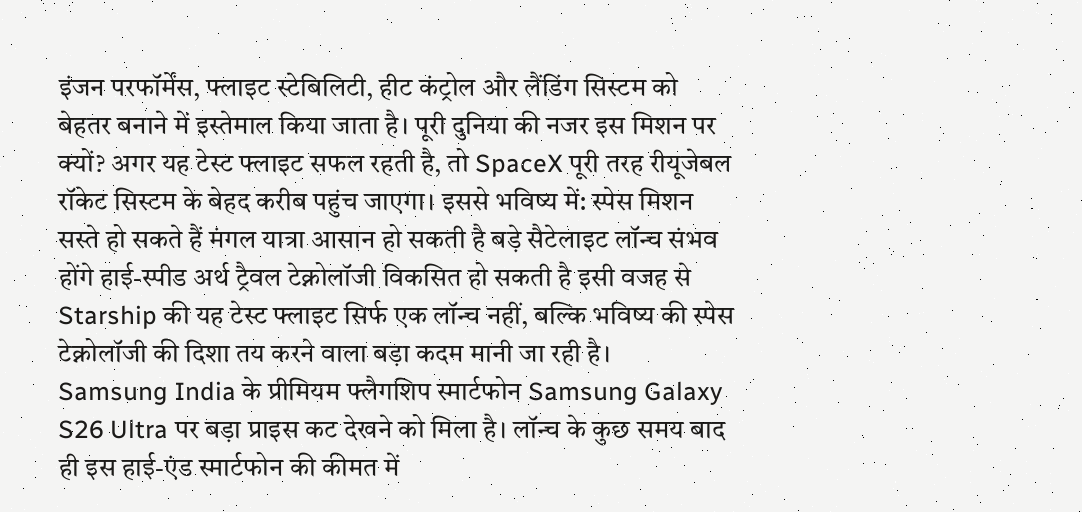इंजन परफॉर्मेंस, फ्लाइट स्टेबिलिटी, हीट कंट्रोल और लैंडिंग सिस्टम को बेहतर बनाने में इस्तेमाल किया जाता है। पूरी दुनिया की नजर इस मिशन पर क्यों? अगर यह टेस्ट फ्लाइट सफल रहती है, तो SpaceX पूरी तरह रीयूजेबल रॉकेट सिस्टम के बेहद करीब पहुंच जाएगा। इससे भविष्य में: स्पेस मिशन सस्ते हो सकते हैं मंगल यात्रा आसान हो सकती है बड़े सैटेलाइट लॉन्च संभव होंगे हाई-स्पीड अर्थ ट्रैवल टेक्नोलॉजी विकसित हो सकती है इसी वजह से Starship की यह टेस्ट फ्लाइट सिर्फ एक लॉन्च नहीं, बल्कि भविष्य की स्पेस टेक्नोलॉजी की दिशा तय करने वाला बड़ा कदम मानी जा रही है।
Samsung India के प्रीमियम फ्लैगशिप स्मार्टफोन Samsung Galaxy S26 Ultra पर बड़ा प्राइस कट देखने को मिला है। लॉन्च के कुछ समय बाद ही इस हाई-एंड स्मार्टफोन की कीमत में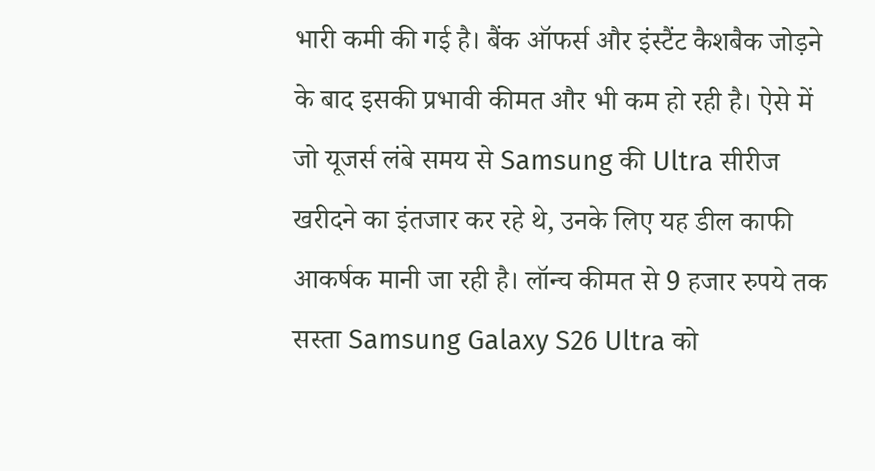भारी कमी की गई है। बैंक ऑफर्स और इंस्टैंट कैशबैक जोड़ने के बाद इसकी प्रभावी कीमत और भी कम हो रही है। ऐसे में जो यूजर्स लंबे समय से Samsung की Ultra सीरीज खरीदने का इंतजार कर रहे थे, उनके लिए यह डील काफी आकर्षक मानी जा रही है। लॉन्च कीमत से 9 हजार रुपये तक सस्ता Samsung Galaxy S26 Ultra को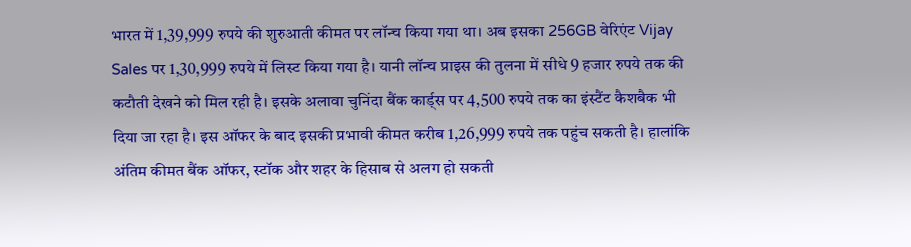भारत में 1,39,999 रुपये की शुरुआती कीमत पर लॉन्च किया गया था। अब इसका 256GB वेरिएंट Vijay Sales पर 1,30,999 रुपये में लिस्ट किया गया है। यानी लॉन्च प्राइस की तुलना में सीधे 9 हजार रुपये तक की कटौती देखने को मिल रही है। इसके अलावा चुनिंदा बैंक कार्ड्स पर 4,500 रुपये तक का इंस्टैंट कैशबैक भी दिया जा रहा है। इस ऑफर के बाद इसकी प्रभावी कीमत करीब 1,26,999 रुपये तक पहुंच सकती है। हालांकि अंतिम कीमत बैंक ऑफर, स्टॉक और शहर के हिसाब से अलग हो सकती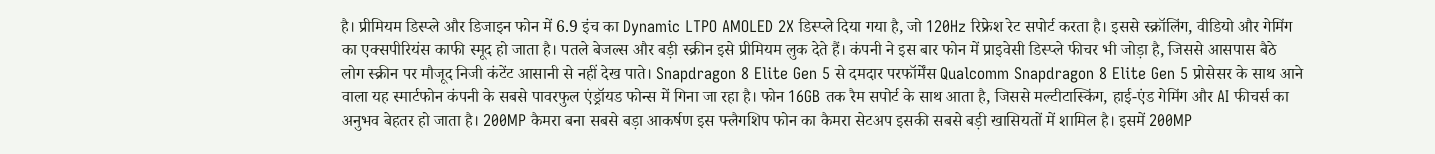है। प्रीमियम डिस्प्ले और डिजाइन फोन में 6.9 इंच का Dynamic LTPO AMOLED 2X डिस्प्ले दिया गया है, जो 120Hz रिफ्रेश रेट सपोर्ट करता है। इससे स्क्रॉलिंग, वीडियो और गेमिंग का एक्सपीरियंस काफी स्मूद हो जाता है। पतले बेजल्स और बड़ी स्क्रीन इसे प्रीमियम लुक देते हैं। कंपनी ने इस बार फोन में प्राइवेसी डिस्प्ले फीचर भी जोड़ा है, जिससे आसपास बैठे लोग स्क्रीन पर मौजूद निजी कंटेंट आसानी से नहीं देख पाते। Snapdragon 8 Elite Gen 5 से दमदार परफॉर्मेंस Qualcomm Snapdragon 8 Elite Gen 5 प्रोसेसर के साथ आने वाला यह स्मार्टफोन कंपनी के सबसे पावरफुल एंड्रॉयड फोन्स में गिना जा रहा है। फोन 16GB तक रैम सपोर्ट के साथ आता है, जिससे मल्टीटास्किंग, हाई-एंड गेमिंग और AI फीचर्स का अनुभव बेहतर हो जाता है। 200MP कैमरा बना सबसे बड़ा आकर्षण इस फ्लैगशिप फोन का कैमरा सेटअप इसकी सबसे बड़ी खासियतों में शामिल है। इसमें 200MP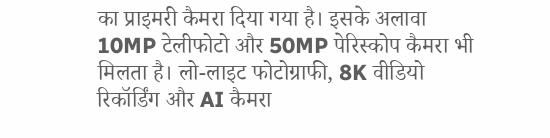का प्राइमरी कैमरा दिया गया है। इसके अलावा 10MP टेलीफोटो और 50MP पेरिस्कोप कैमरा भी मिलता है। लो-लाइट फोटोग्राफी, 8K वीडियो रिकॉर्डिंग और AI कैमरा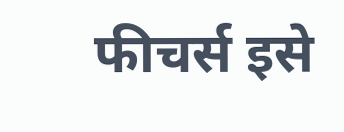फीचर्स इसे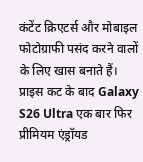कंटेंट क्रिएटर्स और मोबाइल फोटोग्राफी पसंद करने वालों के लिए खास बनाते हैं। प्राइस कट के बाद Galaxy S26 Ultra एक बार फिर प्रीमियम एंड्रॉयड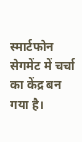स्मार्टफोन सेगमेंट में चर्चा का केंद्र बन गया है।